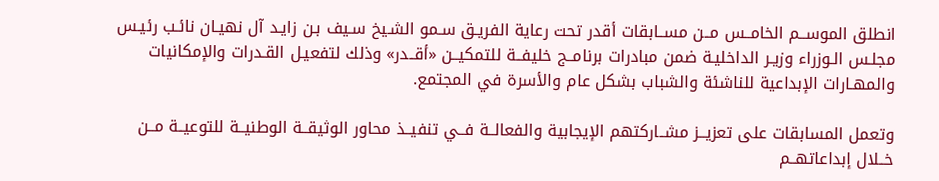انطلق الموســم الخامــس مــن مســابقات أقدر تحت رعاية الفريـق سـمو الشـيخ سـيف بـن زايـد آل نهيـان نائـب رئيـس مجلـس الـوزراء وزيـر الداخليـة ضمن مبادرات برنامــج خليفــة للتمكيــن «أقــدر» وذلك لتفعيـل القـدرات والإمكانيات والمهـارات الإبداعية للناشئة والشباب بشكل عام والأسرة في المجتمع.

وتعمل المسابقات على تعزيــز مشــاركتهم الإيجابية والفعالــة فــي تنفيــذ محاور الوثيقــة الوطنيــة للتوعيــة مــن خــلال إبداعاتهــم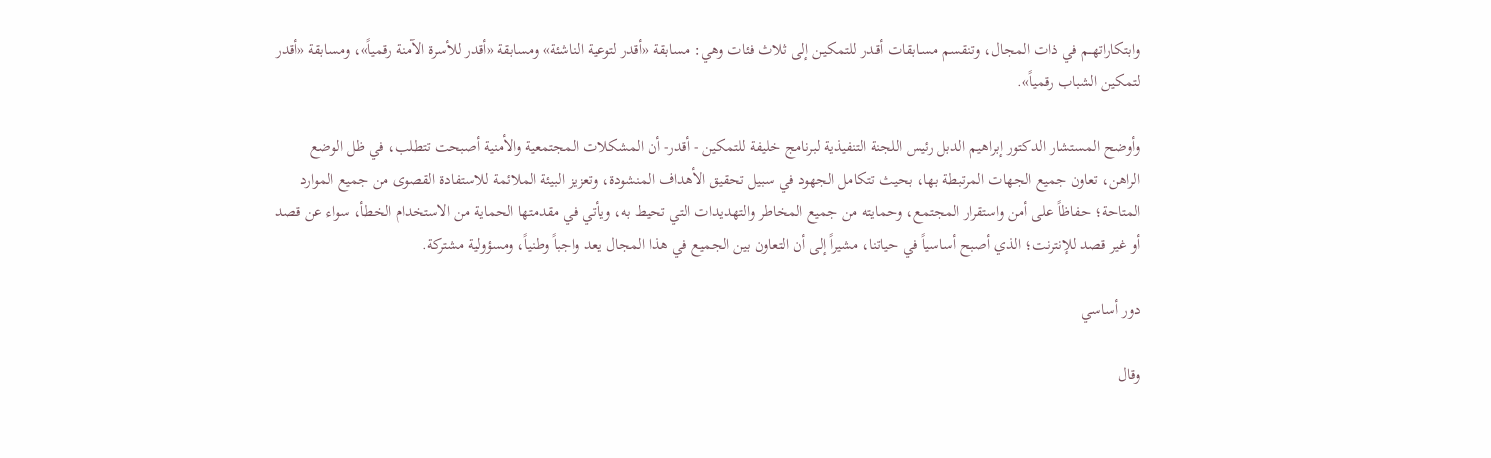وابتكاراتهــم في ذات المجال، وتنقسم مسـابقات أقـدر للتمكيـن إلى ثلاث فئات وهي: مسابقة «أقدر لتوعية الناشئة» ومسابقة «أقدر للأسرة الآمنة رقمياً»، ومسابقة «أقدر لتمكين الشباب رقمياً».

وأوضح المستشار الدكتور إبراهيم الدبل رئيس اللجنة التنفيذية لبرنامج خليفة للتمكين - أقدر- أن المشكلات المجتمعية والأمنية أصبحت تتطلب، في ظل الوضع الراهن، تعاون جميع الجهات المرتبطة بها، بحيث تتكامل الجهود في سبيل تحقيق الأهداف المنشودة، وتعزيز البيئة الملائمة للاستفادة القصوى من جميع الموارد المتاحة؛ حفاظاً على أمن واستقرار المجتمع، وحمايته من جميع المخاطر والتهديدات التي تحيط به، ويأتي في مقدمتها الحماية من الاستخدام الخطأ، سواء عن قصد أو غير قصد للإنترنت؛ الذي أصبح أساسياً في حياتنا، مشيراً إلى أن التعاون بين الجميع في هذا المجال يعد واجباً وطنياً، ومسؤولية مشتركة.

دور أساسي

وقال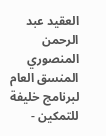العقيد عبد الرحمن المنصوري المنسق العام لبرنامج خليفة للتمكين -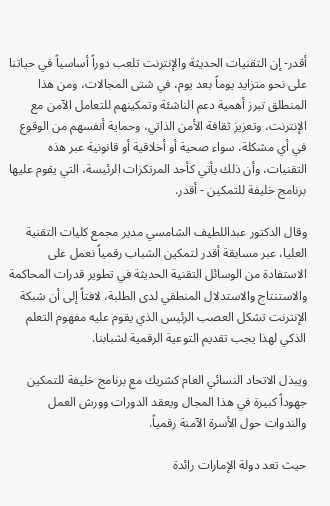أقدر- إن التقنيات الحديثة والإنترنت تلعب دوراً أساسياً في حياتنا على نحو متزايد يوماً بعد يوم، في شتى المجالات، ومن هذا المنطلق تبرز أهمية دعم الناشئة وتمكينهم للتعامل الآمن مع الإنترنت، وتعزيز ثقافة الأمن الذاتي، وحماية أنفسهم من الوقوع في أي مشكلة، سواء صحية أو أخلاقية أو قانونية عبر هذه التقنيات، وأن ذلك يأتي كأحد المرتكزات الرئيسة، التي يقوم عليها برنامج خليفة للتمكين - أقدر.

وقال الدكتور عبداللطيف الشامسي مدير مجمع كليات التقنية العليا، عبر مسابقة أقدر لتمكين الشباب رقمياً نعمل على الاستفادة من الوسائل التقنية الحديثة في تطوير قدرات المحاكمة والاستنتاج والاستدلال المنطقي لدى الطلبة، لافتاً إلى أن شبكة الإنترنت تشكل العصب الرئيس الذي يقوم عليه مفهوم التعلم الذكي لهذا يجب تقديم التوعية الرقمية لشبابنا.

ويبذل الاتحاد النسائي العام كشريك مع برنامج خليفة للتمكين جهوداً كبيرة في هذا المجال ويعقد الدورات وورش العمل والندوات حول الأسرة الآمنة رقمياً.

حيث تعد دولة الإمارات رائدة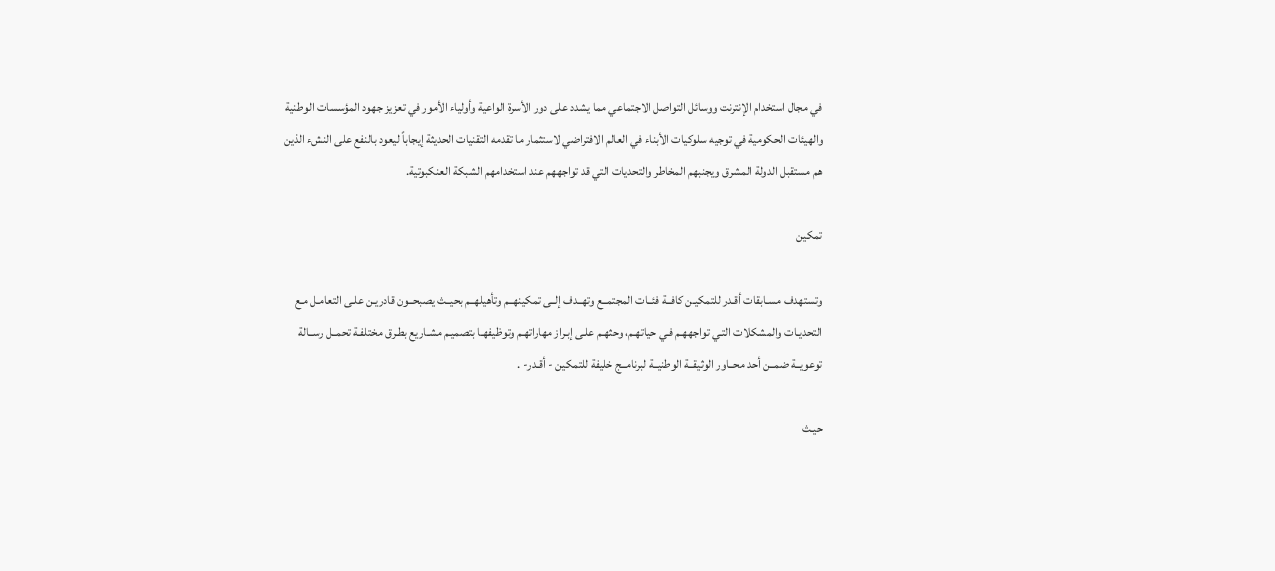في مجال استخدام الإنترنت ووسائل التواصل الاجتماعي مما يشدد على دور الأسرة الواعية وأولياء الأمور في تعزيز جهود المؤسسات الوطنية والهيئات الحكومية في توجيه سلوكيات الأبناء في العالم الافتراضي لاستثمار ما تقدمه التقنيات الحديثة إيجاباً ليعود بالنفع على النشء الذين هم مستقبل الدولة المشرق ويجنبهم المخاطر والتحديات التي قد تواجههم عند استخدامهم الشبكة العنكبوتية.

تمكين

وتستهدف مسـابقات أقـدر للتمكيـن كافــة فئــات المجتمــع وتهــدف إلــى تمكينهــم وتأهيلهــم بحيــث يصبحــون قادريـن علـى التعامـل مـع التحديـات والمشكلات التـي تواجههـم فـي حياتهـم، وحثهـم علـى إبـراز مهاراتهـم وتوظيفهـا بتصميـم مشـاريع بطـرق مختلفـة تحمــل رســالة توعويــة ضمــن أحد محــاور الوثيقــة الوطنيــة لبرنامــج خليفة للتمكين - أقـدر- .

حيـث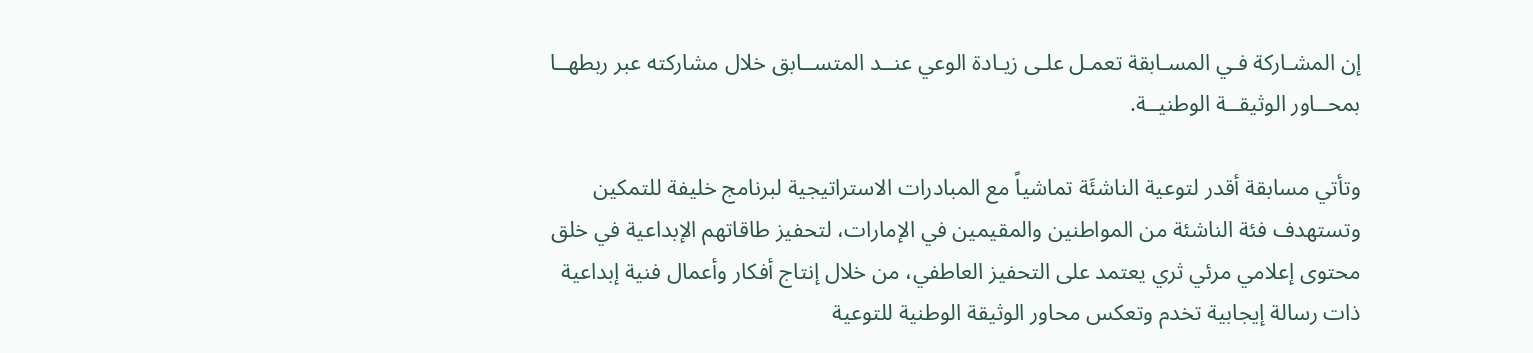إن المشـاركة فـي المسـابقة تعمـل علـى زيـادة الوعي عنــد المتســابق خلال مشاركته عبر ربطهــا بمحــاور الوثيقــة الوطنيــة.

وتأتي مسابقة أقدر لتوعية الناشئَة تماشياً مع المبادرات الاستراتيجية لبرنامج خليفة للتمكين وتستهدف فئة الناشئة من المواطنين والمقيمين في الإمارات، لتحفيز طاقاتهم الإبداعية في خلق محتوى إعلامي مرئي ثري يعتمد على التحفيز العاطفي، من خلال إنتاج أفكار وأعمال فنية إبداعية ذات رسالة إيجابية تخدم وتعكس محاور الوثيقة الوطنية للتوعية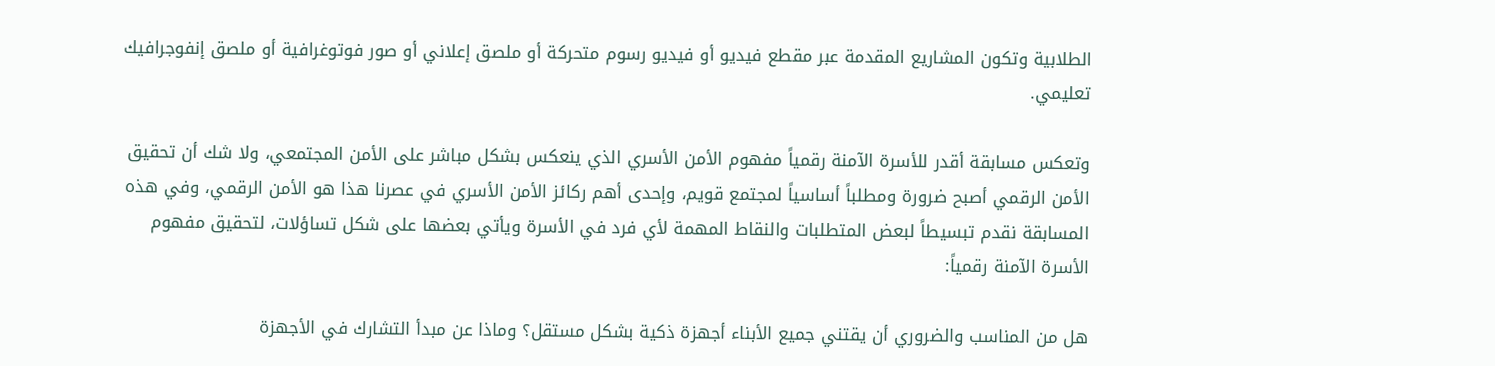الطلابية وتكون المشاريع المقدمة عبر مقطع فيديو أو فيديو رسوم متحركة أو ملصق إعلاني أو صور فوتوغرافية أو ملصق إنفوجرافيك تعليمي.

وتعكس مسابقة أقدر للأسرة الآمنة رقمياً مفهوم الأمن الأسري الذي ينعكس بشكل مباشر على الأمن المجتمعي، ولا شك أن تحقيق الأمن الرقمي أصبح ضرورة ومطلباً أساسياً لمجتمع قويم، وإحدى أهم ركائز الأمن الأسري في عصرنا هذا هو الأمن الرقمي، وفي هذه المسابقة نقدم تبسيطاً لبعض المتطلبات والنقاط المهمة لأي فرد في الأسرة ويأتي بعضها على شكل تساؤلات، لتحقيق مفهوم الأسرة الآمنة رقمياً:

هل من المناسب والضروري أن يقتني جميع الأبناء أجهزة ذكية بشكل مستقل؟ وماذا عن مبدأ التشارك في الأجهزة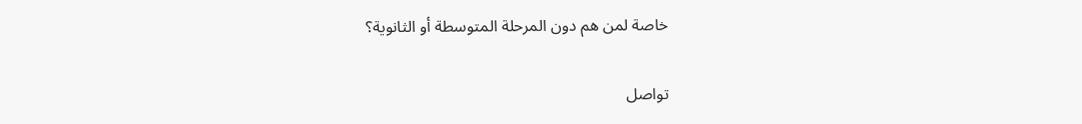خاصة لمن هم دون المرحلة المتوسطة أو الثانوية؟

تواصل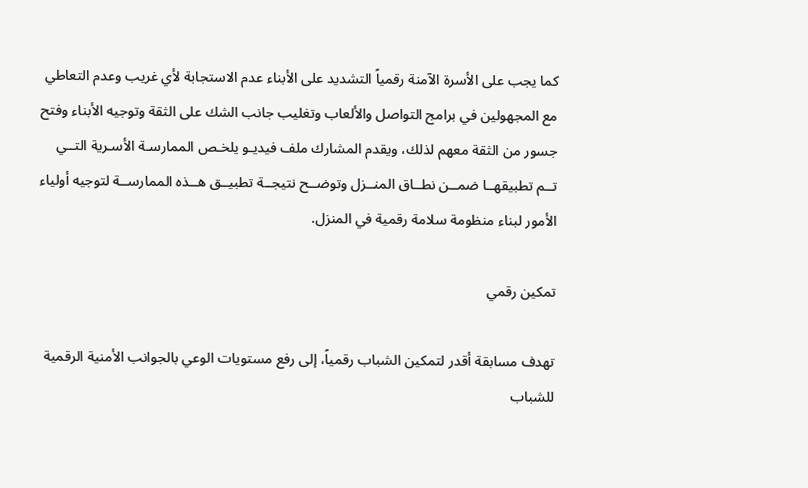كما يجب على الأسرة الآمنة رقمياً التشديد على الأبناء عدم الاستجابة لأي غريب وعدم التعاطي مع المجهولين في برامج التواصل والألعاب وتغليب جانب الشك على الثقة وتوجيه الأبناء وفتح جسور من الثقة معهم لذلك، ويقدم المشارك ملف فيديـو يلخـص الممارسـة الأسـرية التــي تــم تطبيقهــا ضمــن نطــاق المنــزل وتوضــح نتيجــة تطبيــق هــذه الممارســة لتوجيه أولياء الأمور لبناء منظومة سلامة رقمية في المنزل.

تمكين رقمي

تهدف مسابقة أقدر لتمكين الشباب رقمياً، إلى رفع مستويات الوعي بالجوانب الأمنية الرقمية للشباب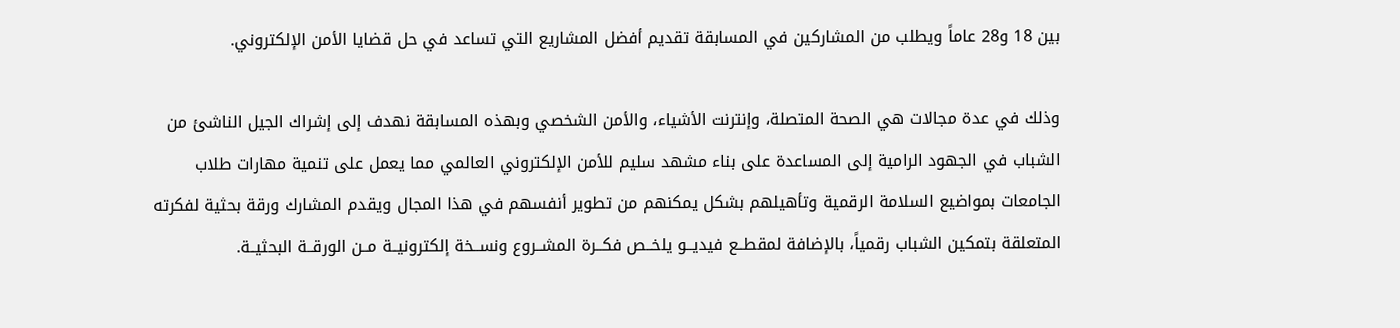بين 18 و28 عاماً ويطلب من المشاركين في المسابقة تقديم أفضل المشاريع التي تساعد في حل قضايا الأمن الإلكتروني.

وذلك في عدة مجالات هي الصحة المتصلة، وإنترنت الأشياء، والأمن الشخصي وبهذه المسابقة نهدف إلى إشراك الجيل الناشئ من الشباب في الجهود الرامية إلى المساعدة على بناء مشهد سليم للأمن الإلكتروني العالمي مما يعمل على تنمية مهارات طلاب الجامعات بمواضيع السلامة الرقمية وتأهيلهم بشكل يمكنهم من تطوير أنفسهم في هذا المجال ويقدم المشارك ورقة بحثية لفكرته المتعلقة بتمكين الشباب رقمياً، بالإضافة لمقطــع فيديــو يلخــص فكــرة المشــروع ونســخة إلكترونيــة مــن الورقــة البحثيــة.